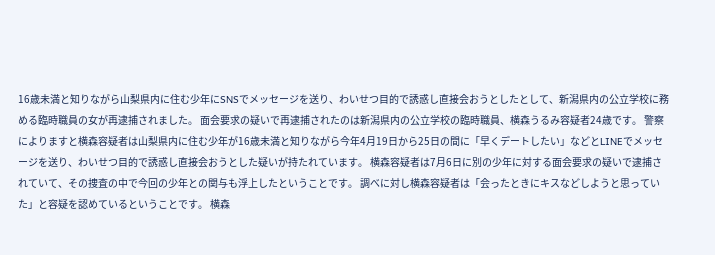16歳未満と知りながら山梨県内に住む少年にSNSでメッセージを送り、わいせつ目的で誘惑し直接会おうとしたとして、新潟県内の公立学校に務める臨時職員の女が再逮捕されました。 面会要求の疑いで再逮捕されたのは新潟県内の公立学校の臨時職員、横森うるみ容疑者24歳です。 警察によりますと横森容疑者は山梨県内に住む少年が16歳未満と知りながら今年4月19日から25日の間に「早くデートしたい」などとLINEでメッセージを送り、わいせつ目的で誘惑し直接会おうとした疑いが持たれています。 横森容疑者は7月6日に別の少年に対する面会要求の疑いで逮捕されていて、その捜査の中で今回の少年との関与も浮上したということです。 調べに対し横森容疑者は「会ったときにキスなどしようと思っていた」と容疑を認めているということです。 横森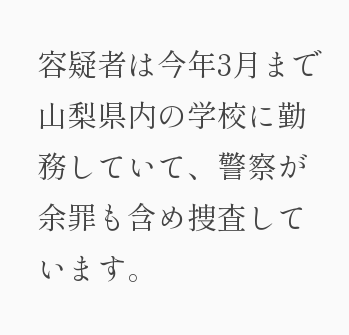容疑者は今年3月まで山梨県内の学校に勤務していて、警察が余罪も含め捜査しています。